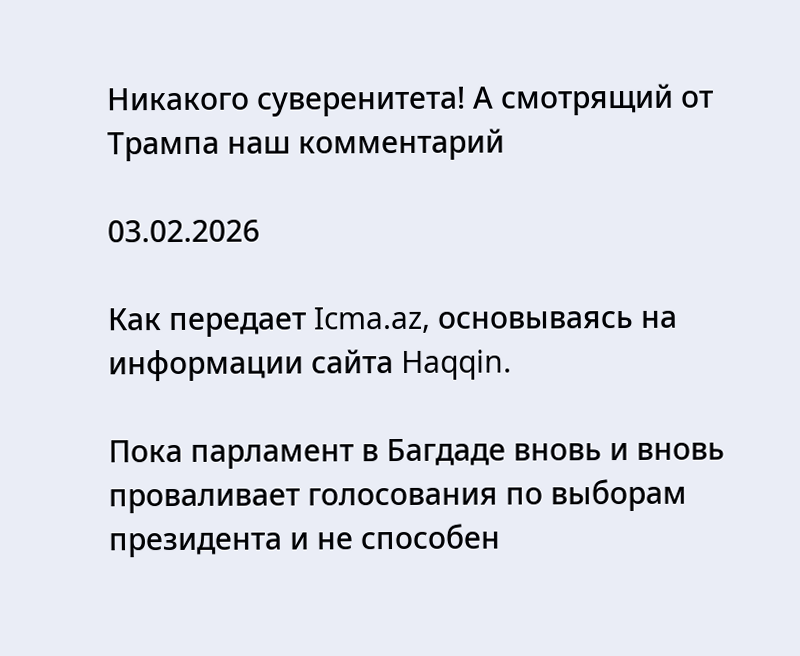Никакого суверенитета! А смотрящий от Трампа наш комментарий

03.02.2026

Как передает Icma.az, основываясь на информации сайта Haqqin.

Пока парламент в Багдаде вновь и вновь проваливает голосования по выборам президента и не способен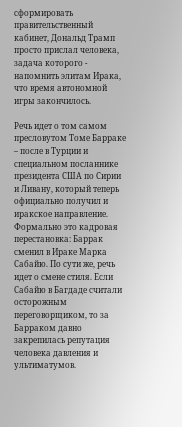сформировать правительственный кабинет, Дональд Трамп просто прислал человека, задача которого - напомнить элитам Ирака, что время автономной игры закончилось.

Речь идет о том самом пресловутом Томе Барраке – после в Турции и специальном посланнике президента США по Сирии и Ливану, который теперь официально получил и иракское направление. Формально это кадровая перестановка: Баррак сменил в Ираке Марка Сабайю. По сути же, речь идет о смене стиля. Если Сабайю в Багдаде считали осторожным переговорщиком, то за Барраком давно закрепилась репутация человека давления и ультиматумов.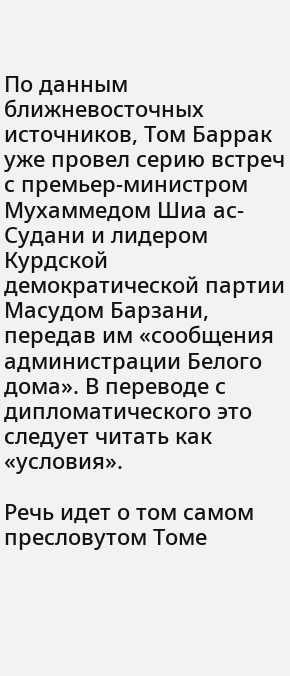По данным ближневосточных источников, Том Баррак уже провел серию встреч с премьер-министром Мухаммедом Шиа ас-Судани и лидером Курдской демократической партии Масудом Барзани, передав им «сообщения администрации Белого дома». В переводе с дипломатического это следует читать как «условия».

Речь идет о том самом пресловутом Томе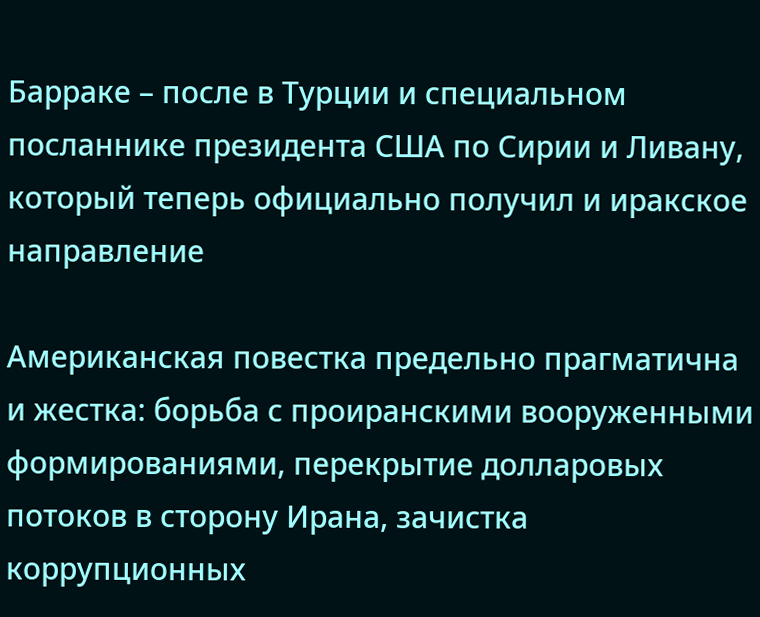Барраке – после в Турции и специальном посланнике президента США по Сирии и Ливану, который теперь официально получил и иракское направление

Американская повестка предельно прагматична и жестка: борьба с проиранскими вооруженными формированиями, перекрытие долларовых потоков в сторону Ирана, зачистка коррупционных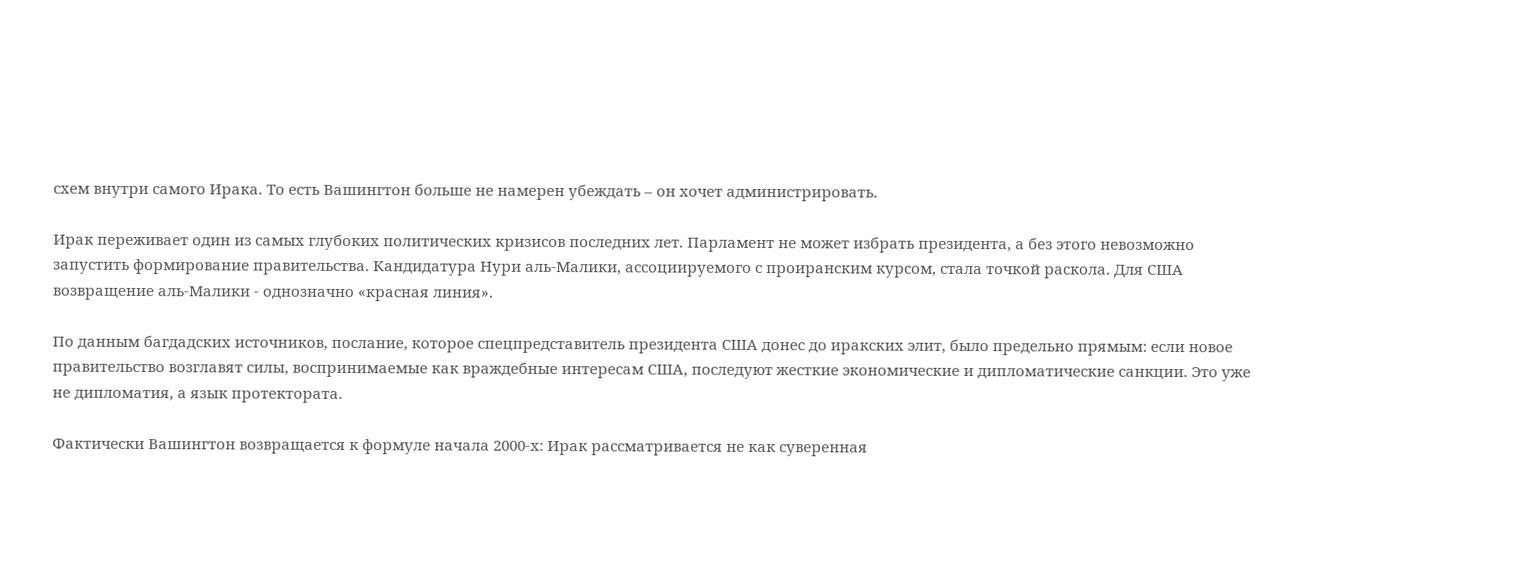схем внутри самого Ирака. То есть Вашингтон больше не намерен убеждать – он хочет администрировать.

Ирак переживает один из самых глубоких политических кризисов последних лет. Парламент не может избрать президента, а без этого невозможно запустить формирование правительства. Кандидатура Нури аль-Малики, ассоциируемого с проиранским курсом, стала точкой раскола. Для США возвращение аль-Малики - однозначно «красная линия».

По данным багдадских источников, послание, которое спецпредставитель президента США донес до иракских элит, было предельно прямым: если новое правительство возглавят силы, воспринимаемые как враждебные интересам США, последуют жесткие экономические и дипломатические санкции. Это уже не дипломатия, а язык протектората.

Фактически Вашингтон возвращается к формуле начала 2000-х: Ирак рассматривается не как суверенная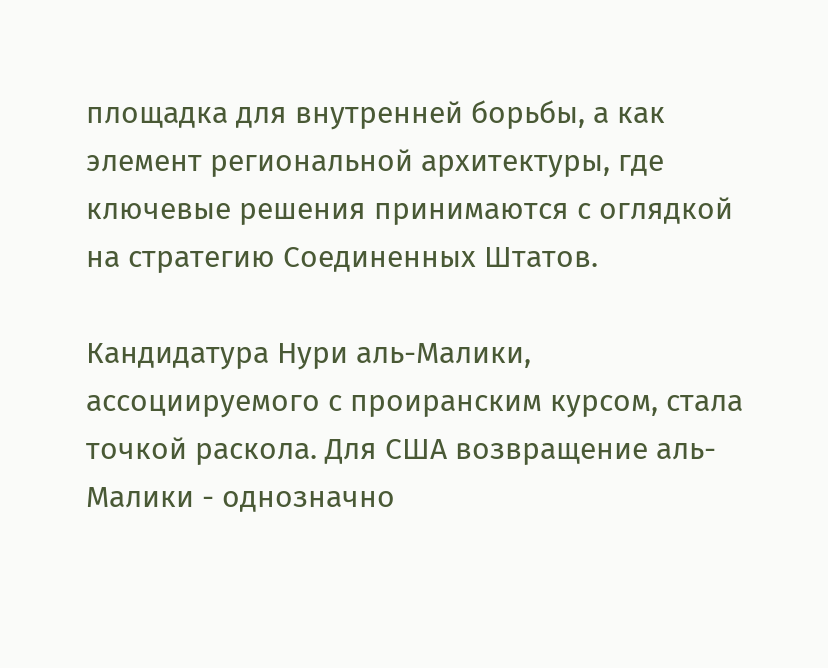площадка для внутренней борьбы, а как элемент региональной архитектуры, где ключевые решения принимаются с оглядкой на стратегию Соединенных Штатов.

Кандидатура Нури аль-Малики, ассоциируемого с проиранским курсом, стала точкой раскола. Для США возвращение аль-Малики - однозначно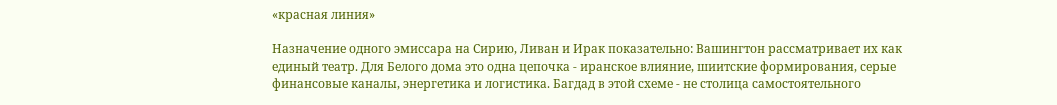«красная линия»

Назначение одного эмиссара на Сирию, Ливан и Ирак показательно: Вашингтон рассматривает их как единый театр. Для Белого дома это одна цепочка - иранское влияние, шиитские формирования, серые финансовые каналы, энергетика и логистика. Багдад в этой схеме - не столица самостоятельного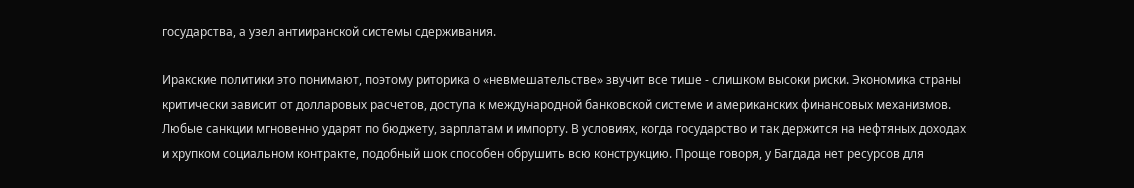государства, а узел антииранской системы сдерживания.

Иракские политики это понимают, поэтому риторика о «невмешательстве» звучит все тише - слишком высоки риски. Экономика страны критически зависит от долларовых расчетов, доступа к международной банковской системе и американских финансовых механизмов. Любые санкции мгновенно ударят по бюджету, зарплатам и импорту. В условиях, когда государство и так держится на нефтяных доходах и хрупком социальном контракте, подобный шок способен обрушить всю конструкцию. Проще говоря, у Багдада нет ресурсов для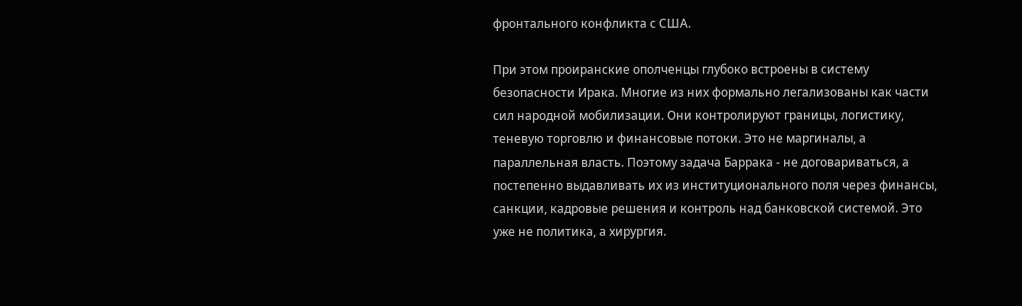фронтального конфликта с США.

При этом проиранские ополченцы глубоко встроены в систему безопасности Ирака. Многие из них формально легализованы как части сил народной мобилизации. Они контролируют границы, логистику, теневую торговлю и финансовые потоки. Это не маргиналы, а параллельная власть. Поэтому задача Баррака - не договариваться, а постепенно выдавливать их из институционального поля через финансы, санкции, кадровые решения и контроль над банковской системой. Это уже не политика, а хирургия.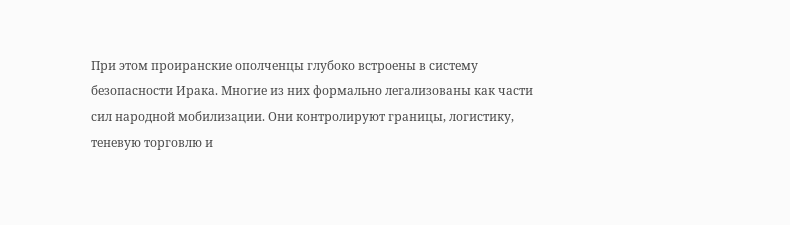При этом проиранские ополченцы глубоко встроены в систему безопасности Ирака. Многие из них формально легализованы как части сил народной мобилизации. Они контролируют границы, логистику, теневую торговлю и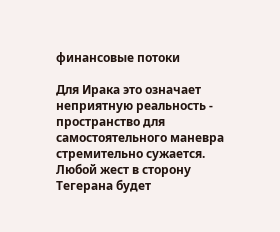финансовые потоки

Для Ирака это означает неприятную реальность - пространство для самостоятельного маневра стремительно сужается. Любой жест в сторону Тегерана будет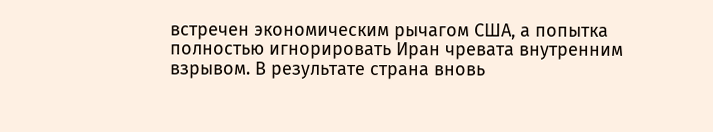встречен экономическим рычагом США, а попытка полностью игнорировать Иран чревата внутренним взрывом. В результате страна вновь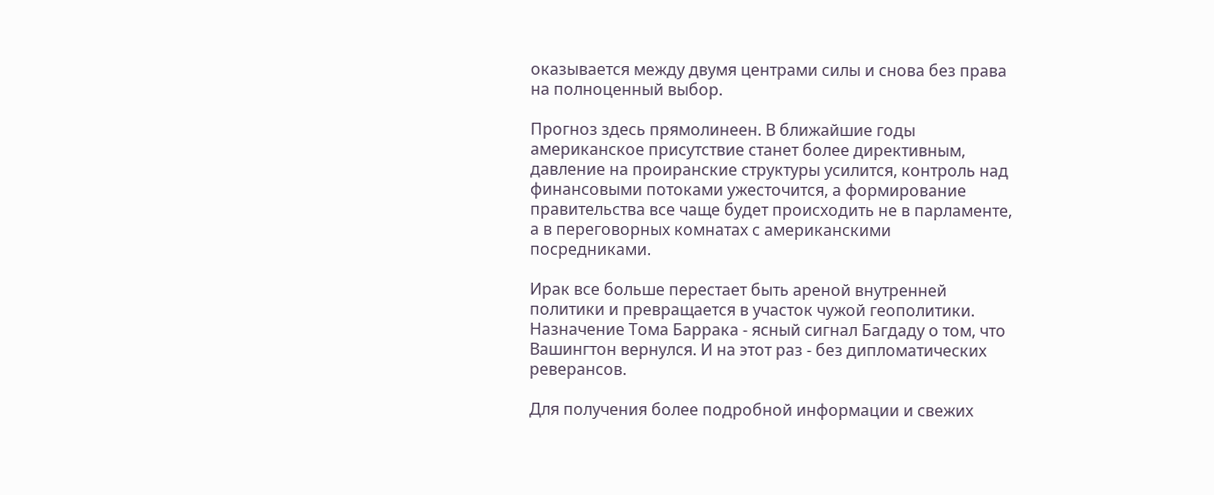оказывается между двумя центрами силы и снова без права на полноценный выбор.

Прогноз здесь прямолинеен. В ближайшие годы американское присутствие станет более директивным, давление на проиранские структуры усилится, контроль над финансовыми потоками ужесточится, а формирование правительства все чаще будет происходить не в парламенте, а в переговорных комнатах с американскими посредниками.

Ирак все больше перестает быть ареной внутренней политики и превращается в участок чужой геополитики. Назначение Тома Баррака - ясный сигнал Багдаду о том, что Вашингтон вернулся. И на этот раз - без дипломатических реверансов.

Для получения более подробной информации и свежих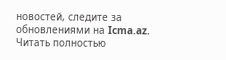новостей, следите за обновлениями на Icma.az.
Читать полностью